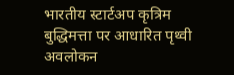भारतीय स्टार्टअप कृत्रिम बुद्धिमत्ता पर आधारित पृथ्वी अवलोकन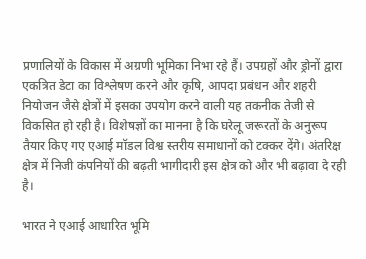प्रणालियों के विकास में अग्रणी भूमिका निभा रहे हैं। उपग्रहों और ड्रोनों द्वारा एकत्रित डेटा का विश्लेषण करने और कृषि, आपदा प्रबंधन और शहरी नियोजन जैसे क्षेत्रों में इसका उपयोग करने वाली यह तकनीक तेजी से विकसित हो रही है। विशेषज्ञों का मानना है कि घरेलू जरूरतों के अनुरूप तैयार किए गए एआई मॉडल विश्व स्तरीय समाधानों को टक्कर देंगे। अंतरिक्ष क्षेत्र में निजी कंपनियों की बढ़ती भागीदारी इस क्षेत्र को और भी बढ़ावा दे रही है।

भारत ने एआई आधारित भूमि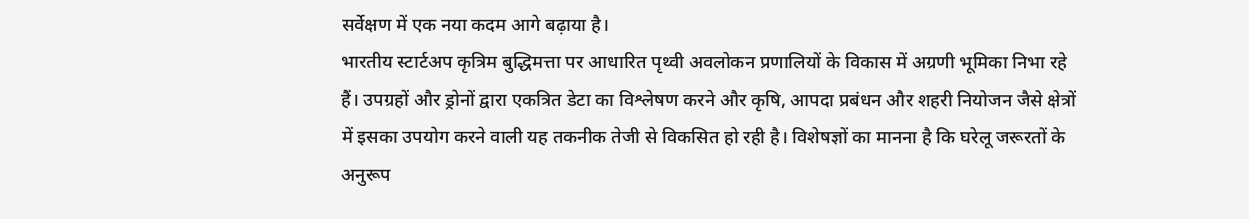सर्वेक्षण में एक नया कदम आगे बढ़ाया है।
भारतीय स्टार्टअप कृत्रिम बुद्धिमत्ता पर आधारित पृथ्वी अवलोकन प्रणालियों के विकास में अग्रणी भूमिका निभा रहे हैं। उपग्रहों और ड्रोनों द्वारा एकत्रित डेटा का विश्लेषण करने और कृषि, आपदा प्रबंधन और शहरी नियोजन जैसे क्षेत्रों में इसका उपयोग करने वाली यह तकनीक तेजी से विकसित हो रही है। विशेषज्ञों का मानना है कि घरेलू जरूरतों के अनुरूप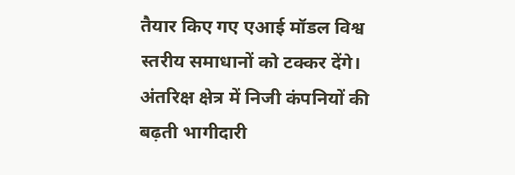तैयार किए गए एआई मॉडल विश्व स्तरीय समाधानों को टक्कर देंगे। अंतरिक्ष क्षेत्र में निजी कंपनियों की बढ़ती भागीदारी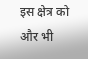इस क्षेत्र को और भी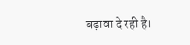बढ़ावा दे रही है।